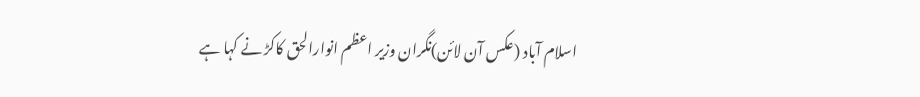اسلام آباد (عکس آن لائن)نگران وزیر اعظم انوارالحق کاکڑ نے کہا ہے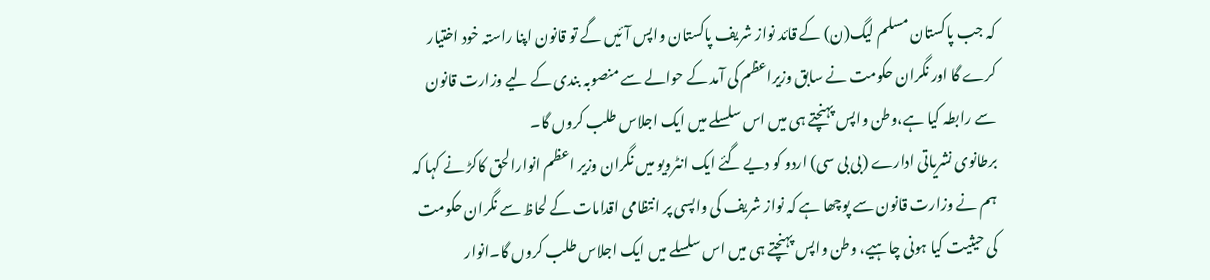کہ جب پاکستان مسلم لیگ(ن) کے قائد نواز شریف پاکستان واپس آئیں گے تو قانون اپنا راستہ خود اختیار کرے گا اور نگران حکومت نے سابق وزیراعظم کی آمد کے حوالے سے منصوبہ بندی کے لیے وزارت قانون سے رابطہ کیا ہے،وطن واپس پہنچتے ہی میں اس سلسلے میں ایک اجلاس طلب کروں گا۔
برطانوی نشریاتی ادارے (بی بی سی) اردو کو دیے گئے ایک انٹرویو میں نگران وزیر اعظم انوارالحق کاکڑ نے کہا کہ ہم نے وزارت قانون سے پوچھا ہے کہ نواز شریف کی واپسی پر انتظامی اقدامات کے لحاظ سے نگران حکومت کی حیثیت کیا ہونی چاہیے، وطن واپس پہنچتے ہی میں اس سلسلے میں ایک اجلاس طلب کروں گا۔انوار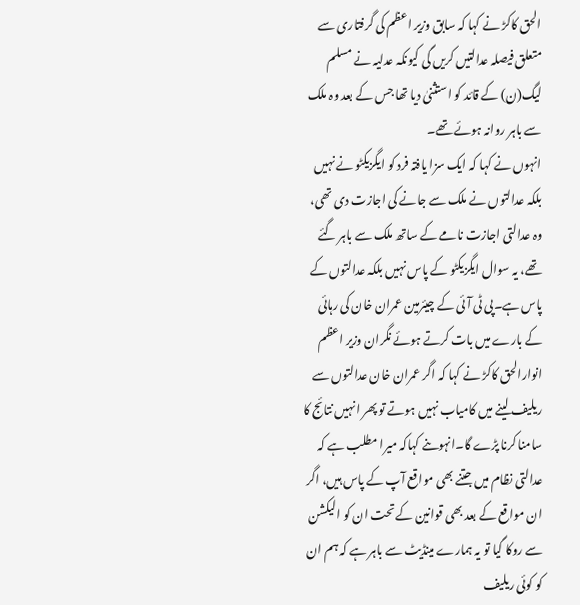الحق کاکڑ نے کہا کہ سابق وزیر اعظم کی گرفتاری سے متعلق فیصلہ عدالتیں کریں گی کیونکہ عدلیہ نے مسلم لیگ(ن) کے قائد کو استثنیٰ دیا تھا جس کے بعد وہ ملک سے باہر روانہ ہوئے تھے۔
انہوں نے کہا کہ ایک سزا یافتہ فرد کو ایگزیکٹو نے نہیں بلکہ عدالتوں نے ملک سے جانے کی اجازت دی تھی، وہ عدالتی اجازت نامے کے ساتھ ملک سے باہر گئے تھے، یہ سوال ایگزیکٹو کے پاس نہیں بلکہ عدالتوں کے پاس ہے۔پی ٹی آئی کے چیئرمین عمران خان کی رہائی کے بارے میں بات کرتے ہوئے نگران وزیر اعظم انوارالحق کاکڑ نے کہا کہ اگر عمران خان عدالتوں سے ریلیف لینے میں کامیاب نہیں ہوتے تو پھر انہیں نتائج کا سامنا کرنا پڑے گا۔انہوںنے کہاکہ میرا مطلب ہے کہ عدالتی نظام میں جتنے بھی مواقع آپ کے پاس ہیں، اگر ان مواقع کے بعد بھی قوانین کے تحت ان کو الیکشن سے روکا گیا تو یہ ہمارے مینڈیٹ سے باہر ہے کہ ہم ان کو کوئی ریلیف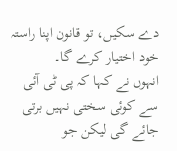دے سکیں، تو قانون اپنا راستہ خود اختیار کرے گا۔
انہوں نے کہا کہ پی ٹی آئی سے کوئی سختی نہیں برتی جائے گی لیکن جو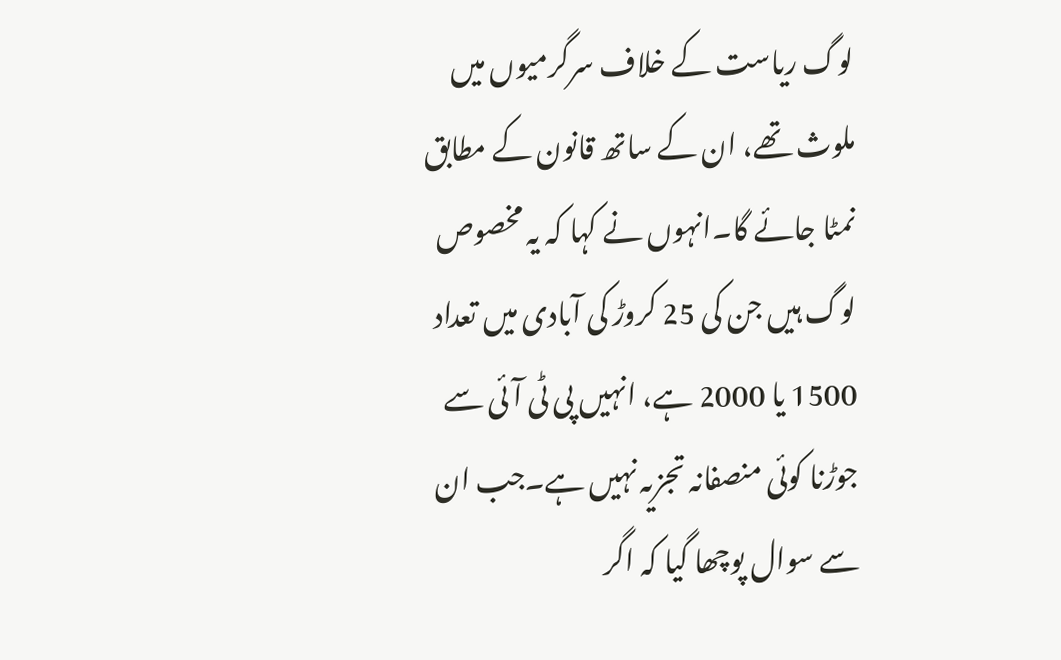لوگ ریاست کے خلاف سرگرمیوں میں ملوث تھے، ان کے ساتھ قانون کے مطابق نمٹا جائے گا۔انہوں نے کہا کہ یہ مخصوص لوگ ہیں جن کی 25 کروڑ کی آبادی میں تعداد 1500 یا 2000 ہے، انہیں پی ٹی آئی سے جوڑنا کوئی منصفانہ تجزیہ نہیں ہے۔جب ان سے سوال پوچھا گیا کہ اگر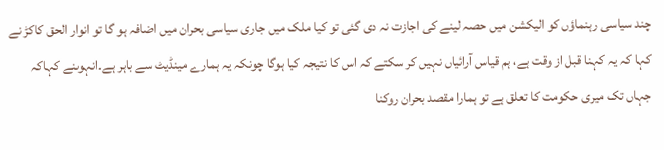چند سیاسی رہنماؤں کو الیکشن میں حصہ لینے کی اجازت نہ دی گئی تو کیا ملک میں جاری سیاسی بحران میں اضافہ ہو گا تو انوار الحق کاکڑ نے کہا کہ یہ کہنا قبل از وقت ہے، ہم قیاس آرائیاں نہیں کر سکتے کہ اس کا نتیجہ کیا ہوگا چونکہ یہ ہمارے مینڈیٹ سے باہر ہے۔انہوںنے کہاکہ جہاں تک میری حکومت کا تعلق ہے تو ہمارا مقصد بحران روکنا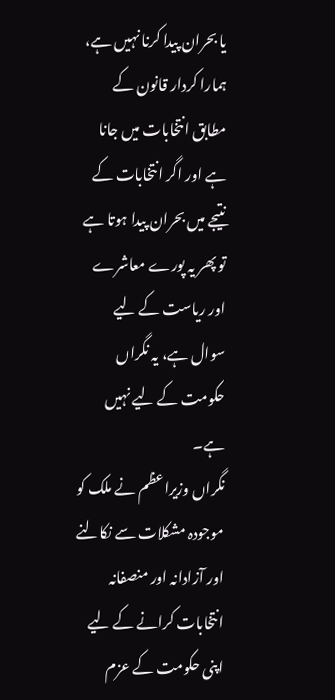یا بحران پیدا کرنا نہیں ہے، ہمارا کردار قانون کے مطابق انتخابات میں جانا ہے اور اگر انتخابات کے نتیجے میں بحران پیدا ہوتا ہے تو پھر یہ پورے معاشرے اور ریاست کے لیے سوال ہے، یہ نگراں حکومت کے لیے نہیں ہے۔
نگراں وزیراعظم نے ملک کو موجودہ مشکلات سے نکالنے اور آزادانہ اور منصفانہ انتخابات کرانے کے لیے اپنی حکومت کے عزم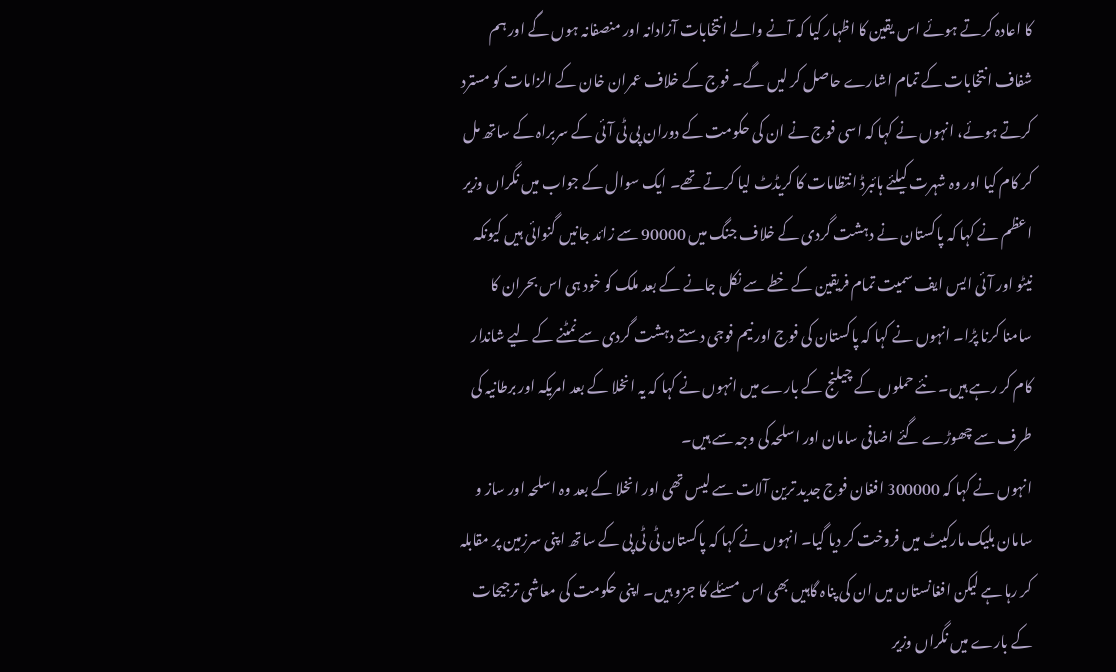کا اعادہ کرتے ہوئے اس یقین کا اظہار کیا کہ آنے والے انتخابات آزادانہ اور منصفانہ ہوں گے اور ہم شفاف انتخابات کے تمام اشارے حاصل کر لیں گے۔ فوج کے خلاف عمران خان کے الزامات کو مسترد کرتے ہوئے، انہوں نے کہا کہ اسی فوج نے ان کی حکومت کے دوران پی ٹی آئی کے سربراہ کے ساتھ مل کر کام کیا اور وہ شہرت کیلئے ہائبرڈ انتظامات کا کریڈٹ لیا کرتے تھے۔ ایک سوال کے جواب میں نگراں وزیر اعظم نے کہا کہ پاکستان نے دہشت گردی کے خلاف جنگ میں 90000 سے زائد جانیں گنوائی ہیں کیونکہ نیٹو اور آئی ایس ایف سمیت تمام فریقین کے خطے سے نکل جانے کے بعد ملک کو خود ہی اس بحران کا سامنا کرنا پڑا۔ انہوں نے کہا کہ پاکستان کی فوج اور نیم فوجی دستے دہشت گردی سے نمٹنے کے لیے شاندار کام کر رہے ہیں۔ نئے حملوں کے چیلنج کے بارے میں انہوں نے کہا کہ یہ انخلا کے بعد امریکہ اور برطانیہ کی طرف سے چھوڑے گئے اضافی سامان اور اسلحہ کی وجہ سے ہیں۔
انہوں نے کہا کہ 300000 افغان فوج جدید ترین آلات سے لیس تھی اور انخلا کے بعد وہ اسلحہ اور ساز و سامان بلیک مارکیٹ میں فروخت کر دیا گیا۔ انہوں نے کہا کہ پاکستان ٹی ٹی پی کے ساتھ اپنی سرزمین پر مقابلہ کر رہا ہے لیکن افغانستان میں ان کی پناہ گاہیں بھی اس مسئلے کا جزو ہیں۔ اپنی حکومت کی معاشی ترجیحات کے بارے میں نگراں وزیر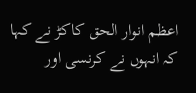اعظم انوار الحق کاکڑ نے کہا کہ انہوں نے کرنسی اور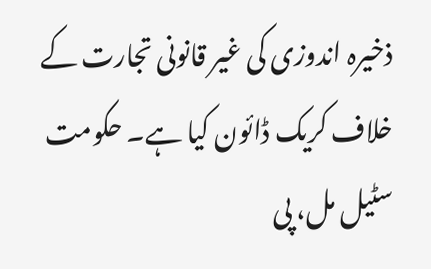ذخیرہ اندوزی کی غیر قانونی تجارت کے خلاف کریک ڈائون کیا ہے۔ حکومت سٹیل مل، پی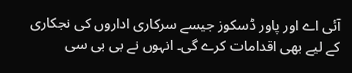آئی اے اور پاور ڈسکوز جیسے سرکاری اداروں کی نجکاری کے لیے بھی اقدامات کرے گی۔ انہوں نے بی بی سی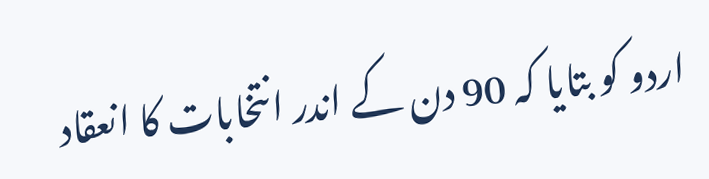اردو کو بتایا کہ 90 دن کے اندر انتخابات کا انعقاد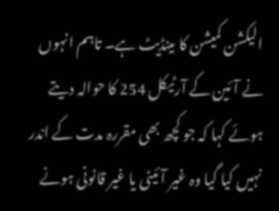الیکشن کمیشن کا مینڈیٹ ہے۔ تاہم انہوں نے آئین کے آرٹیکل 254 کا حوالہ دیتے ہوئے کہا کہ جو کچھ بھی مقررہ مدت کے اندر نہیں کیا گیا وہ غیر آئینی یا غیر قانونی ہونے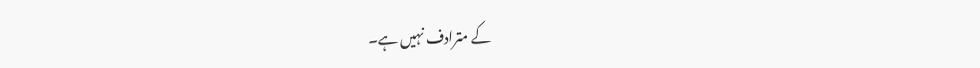کے مترادف نہیں ہے۔